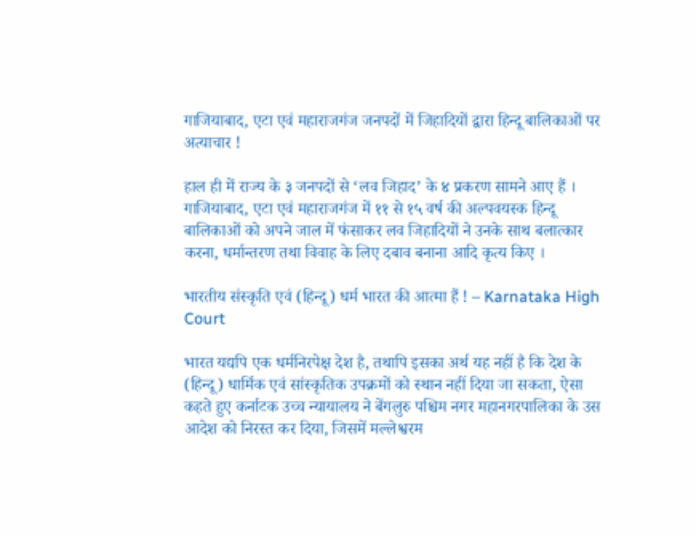गाजियाबाद, एटा एवं महाराजगंज जनपदों में जिहादियों द्वारा हिन्दू बालिकाओं पर अत्याचार !

हाल ही में राज्य के ३ जनपदों से ‘लव जिहाद’ के ४ प्रकरण सामने आए हैं । गाजियाबाद, एटा एवं महाराजगंज में ११ से १५ वर्ष की अल्पवयस्क हिन्दू बालिकाओं को अपने जाल में फंसाकर लव जिहादियों ने उनके साथ बलात्कार करना, धर्मान्तरण तथा विवाह के लिए दबाव बनाना आदि कृत्य किए ।

भारतीय संस्कृति एवं (हिन्दू) धर्म भारत की आत्मा हैं ! – Karnataka High Court

भारत यद्यपि एक धर्मनिरपेक्ष देश है, तथापि इसका अर्थ यह नहीं है कि देश के (हिन्दू) धार्मिक एवं सांस्कृतिक उपक्रमों को स्थान नहीं दिया जा सकता, ऐसा कहते हुए कर्नाटक उच्च न्यायालय ने बेंगलुरु पश्चिम नगर महानगरपालिका के उस आदेश को निरस्त कर दिया, जिसमें मल्लेश्वरम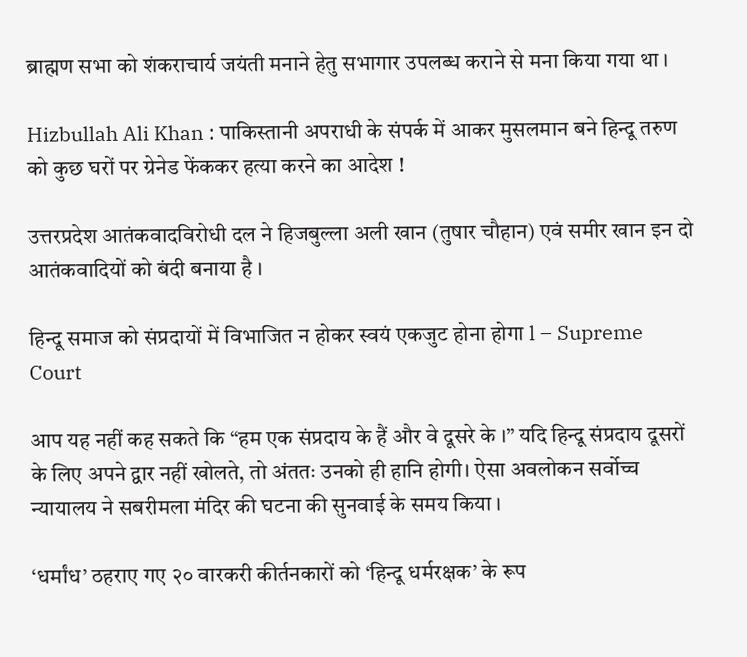ब्राह्मण सभा को शंकराचार्य जयंती मनाने हेतु सभागार उपलब्ध कराने से मना किया गया था ।

Hizbullah Ali Khan : पाकिस्तानी अपराधी के संपर्क में आकर मुसलमान बने हिन्दू तरुण को कुछ घरों पर ग्रेनेड फेंककर हत्या करने का आदेश !

उत्तरप्रदेश आतंकवादविरोधी दल ने हिजबुल्ला अली खान (तुषार चौहान) एवं समीर खान इन दो आतंकवादियों को बंदी बनाया है ।

हिन्दू समाज को संप्रदायों में विभाजित न होकर स्वयं एकजुट होना होगा l – Supreme Court

आप यह नहीं कह सकते कि “हम एक संप्रदाय के हैं और वे दूसरे के ।” यदि हिन्दू संप्रदाय दूसरों के लिए अपने द्वार नहीं खोलते, तो अंततः उनको ही हानि होगी। ऐसा अवलोकन सर्वोच्च न्यायालय ने सबरीमला मंदिर की घटना की सुनवाई के समय किया ।

‘धर्मांध’ ठहराए गए २० वारकरी कीर्तनकारों को ‘हिन्दू धर्मरक्षक’ के रूप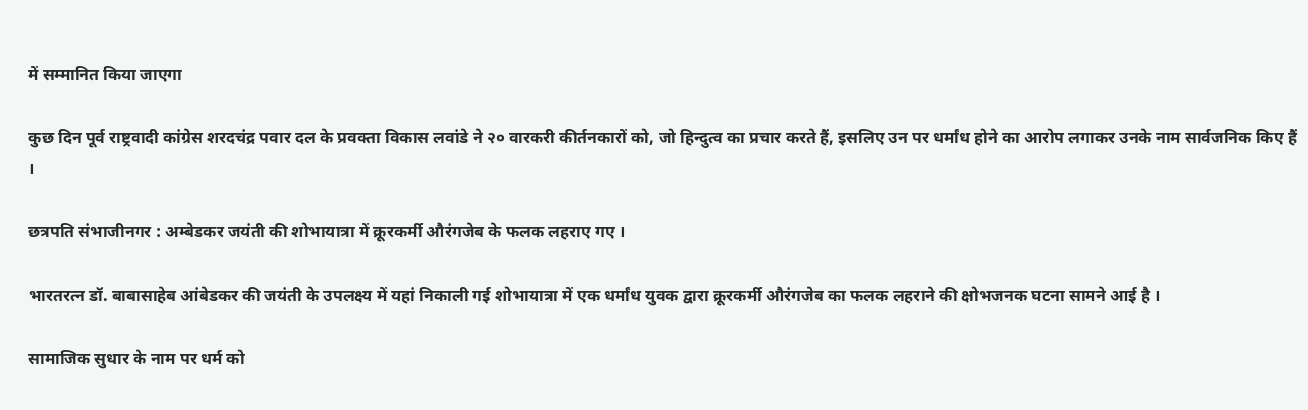में सम्मानित किया जाएगा

कुछ दिन पूर्व राष्ट्रवादी कांग्रेस शरदचंद्र पवार दल के प्रवक्ता विकास लवांडे ने २० वारकरी कीर्तनकारों को, जो हिन्दुत्व का प्रचार करते हैं, इसलिए उन पर धर्मांध होने का आरोप लगाकर उनके नाम सार्वजनिक किए हैं ।

छत्रपति संभाजीनगर : अम्बेडकर जयंती की शोभायात्रा में क्रूरकर्मी औरंगजेब के फलक लहराए गए ।

भारतरत्न डॉ. बाबासाहेब आंबेडकर की जयंती के उपलक्ष्य में यहां निकाली गई शोभायात्रा में एक धर्मांध युवक द्वारा क्रूरकर्मी औरंगजेब का फलक लहराने की क्षोभजनक घटना सामने आई है ।

सामाजिक सुधार के नाम पर धर्म को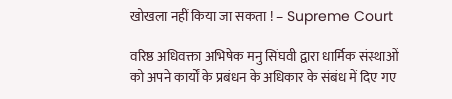खोखला नहीं किया जा सकता ! – Supreme Court

वरिष्ठ अधिवक्ता अभिषेक मनु सिंघवी द्वारा धार्मिक संस्थाओं को अपने कार्यों के प्रबंधन के अधिकार के संबंध में दिए गए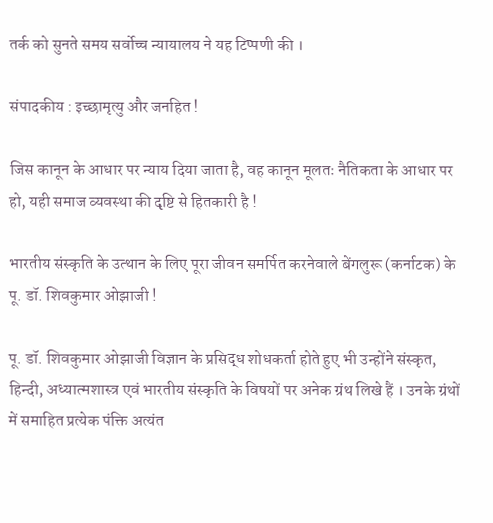तर्क को सुनते समय सर्वोच्च न्यायालय ने यह टिप्पणी की ।

संपादकीय : इच्छामृत्यु और जनहित !

जिस कानून के आधार पर न्याय दिया जाता है, वह कानून मूलतः नैतिकता के आधार पर हो, यही समाज व्यवस्था की दृष्टि से हितकारी है !

भारतीय संस्कृति के उत्थान के लिए पूरा जीवन समर्पित करनेवाले बेंगलुरू (कर्नाटक) के पू. डॉ. शिवकुमार ओझाजी !

पू. डॉ. शिवकुमार ओझाजी विज्ञान के प्रसिद्ध शोधकर्ता होते हुए भी उन्होंने संस्कृत, हिन्दी, अध्यात्मशास्त्र एवं भारतीय संस्कृति के विषयों पर अनेक ग्रंथ लिखे हैं । उनके ग्रंथों में समाहित प्रत्येक पंक्ति अत्यंत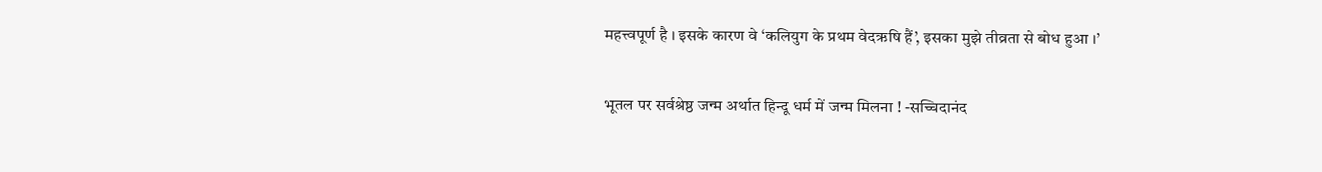महत्त्वपूर्ण है । इसके कारण वे ‘कलियुग के प्रथम वेदऋषि हैं’, इसका मुझे तीव्रता से बोध हुआ ।’

भूतल पर सर्वश्रेष्ठ जन्म अर्थात हिन्दू धर्म में जन्म मिलना ! -सच्चिदानंद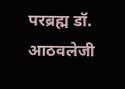परब्रह्म डॉ. आठवलेजी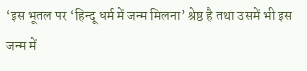‘इस भूतल पर ‘हिन्दू धर्म में जन्म मिलना’ श्रेष्ठ है तथा उसमें भी इस जन्म में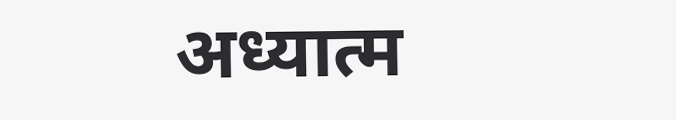अध्यात्म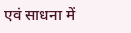एवं साधना में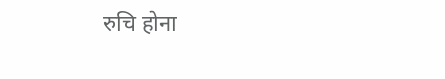रुचि होना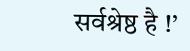सर्वश्रेष्ठ है !’